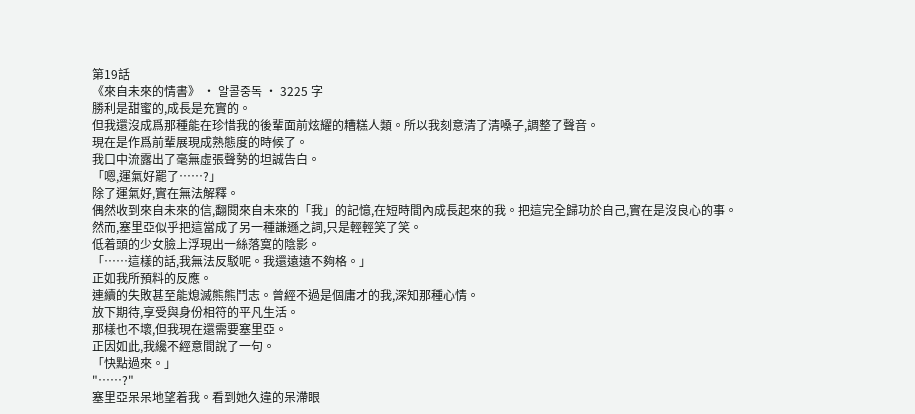第19話
《來自未來的情書》 · 알콜중독 · 3225 字
勝利是甜蜜的,成長是充實的。
但我還沒成爲那種能在珍惜我的後輩面前炫耀的糟糕人類。所以我刻意清了清嗓子,調整了聲音。
現在是作爲前輩展現成熟態度的時候了。
我口中流露出了毫無虛張聲勢的坦誠告白。
「嗯,運氣好罷了……?」
除了運氣好,實在無法解釋。
偶然收到來自未來的信,翻閱來自未來的「我」的記憶,在短時間內成長起來的我。把這完全歸功於自己,實在是沒良心的事。
然而,塞里亞似乎把這當成了另一種謙遜之詞,只是輕輕笑了笑。
低着頭的少女臉上浮現出一絲落寞的陰影。
「……這樣的話,我無法反駁呢。我還遠遠不夠格。」
正如我所預料的反應。
連續的失敗甚至能熄滅熊熊鬥志。曾經不過是個庸才的我,深知那種心情。
放下期待,享受與身份相符的平凡生活。
那樣也不壞,但我現在還需要塞里亞。
正因如此,我纔不經意間說了一句。
「快點過來。」
"……?"
塞里亞呆呆地望着我。看到她久違的呆滯眼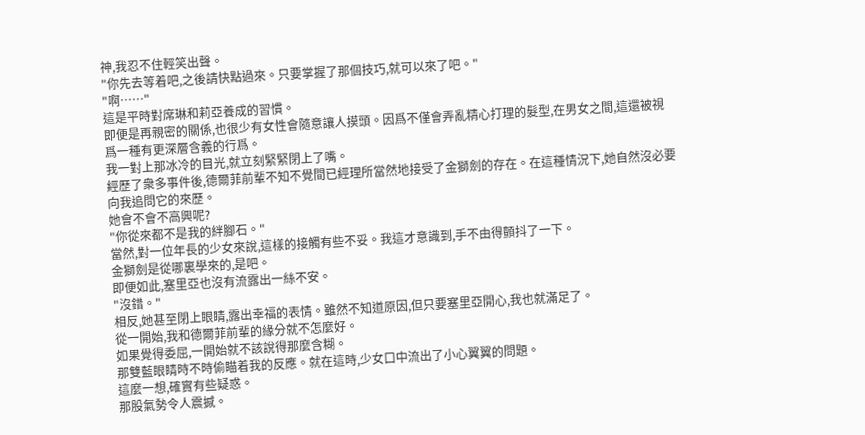神,我忍不住輕笑出聲。
"你先去等着吧,之後請快點過來。只要掌握了那個技巧,就可以來了吧。"
"啊……"
這是平時對席琳和莉亞養成的習慣。
即便是再親密的關係,也很少有女性會隨意讓人摸頭。因爲不僅會弄亂精心打理的髮型,在男女之間,這還被視爲一種有更深層含義的行爲。
我一對上那冰冷的目光,就立刻緊緊閉上了嘴。
經歷了衆多事件後,德爾菲前輩不知不覺間已經理所當然地接受了金獅劍的存在。在這種情況下,她自然沒必要向我追問它的來歷。
她會不會不高興呢?
"你從來都不是我的絆腳石。"
當然,對一位年長的少女來說,這樣的接觸有些不妥。我這才意識到,手不由得顫抖了一下。
金獅劍是從哪裏學來的,是吧。
即便如此,塞里亞也沒有流露出一絲不安。
"沒錯。"
相反,她甚至閉上眼睛,露出幸福的表情。雖然不知道原因,但只要塞里亞開心,我也就滿足了。
從一開始,我和德爾菲前輩的緣分就不怎麼好。
如果覺得委屈,一開始就不該說得那麼含糊。
那雙藍眼睛時不時偷瞄着我的反應。就在這時,少女口中流出了小心翼翼的問題。
這麼一想,確實有些疑惑。
那股氣勢令人震撼。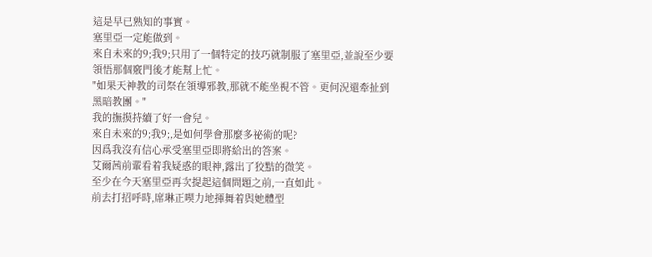這是早已熟知的事實。
塞里亞一定能做到。
來自未來的9;我9;只用了一個特定的技巧就制服了塞里亞,並說至少要領悟那個竅門後才能幫上忙。
"如果天神教的司祭在領導邪教,那就不能坐視不管。更何況還牽扯到黑暗教團。"
我的撫摸持續了好一會兒。
來自未來的9;我9;,是如何學會那麼多祕術的呢?
因爲我沒有信心承受塞里亞即將給出的答案。
艾爾茜前輩看着我疑惑的眼神,露出了狡黠的微笑。
至少在今天塞里亞再次提起這個問題之前,一直如此。
前去打招呼時,席琳正喫力地揮舞着與她體型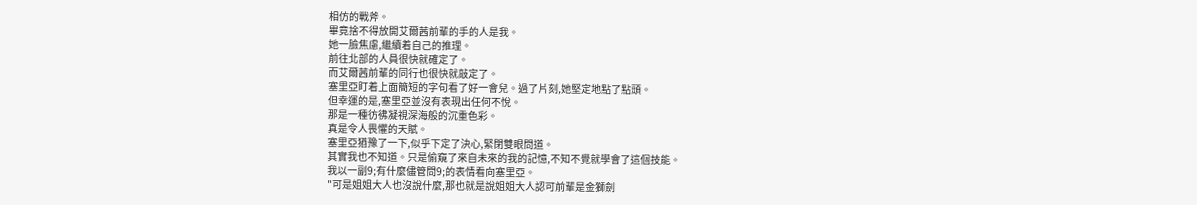相仿的戰斧。
畢竟捨不得放開艾爾茜前輩的手的人是我。
她一臉焦慮,繼續着自己的推理。
前往北部的人員很快就確定了。
而艾爾茜前輩的同行也很快就敲定了。
塞里亞盯着上面簡短的字句看了好一會兒。過了片刻,她堅定地點了點頭。
但幸運的是,塞里亞並沒有表現出任何不悅。
那是一種彷彿凝視深海般的沉重色彩。
真是令人畏懼的天賦。
塞里亞猶豫了一下,似乎下定了決心,緊閉雙眼問道。
其實我也不知道。只是偷窺了來自未來的我的記憶,不知不覺就學會了這個技能。
我以一副9;有什麼儘管問9;的表情看向塞里亞。
"可是姐姐大人也沒說什麼,那也就是說姐姐大人認可前輩是金獅劍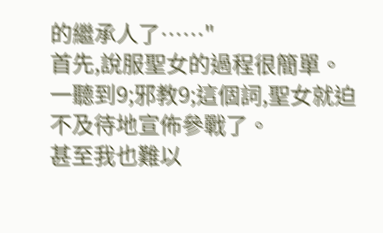的繼承人了……"
首先,說服聖女的過程很簡單。一聽到9;邪教9;這個詞,聖女就迫不及待地宣佈參戰了。
甚至我也難以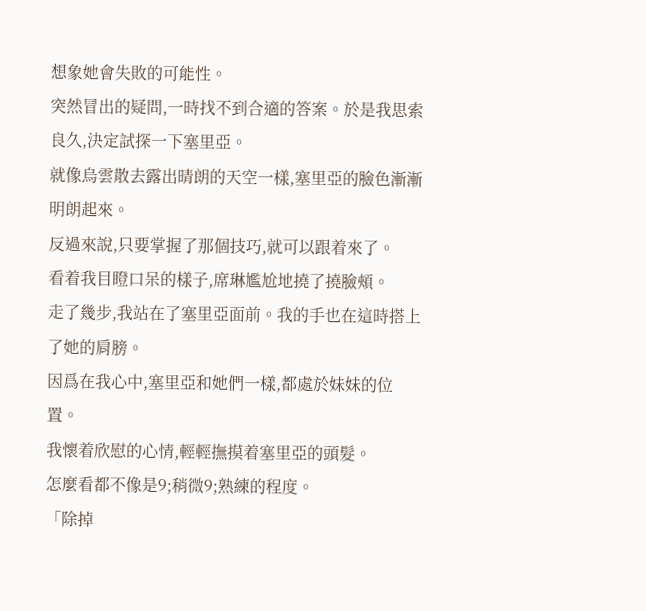想象她會失敗的可能性。
突然冒出的疑問,一時找不到合適的答案。於是我思索良久,決定試探一下塞里亞。
就像烏雲散去露出晴朗的天空一樣,塞里亞的臉色漸漸明朗起來。
反過來說,只要掌握了那個技巧,就可以跟着來了。
看着我目瞪口呆的樣子,席琳尷尬地撓了撓臉頰。
走了幾步,我站在了塞里亞面前。我的手也在這時搭上了她的肩膀。
因爲在我心中,塞里亞和她們一樣,都處於妹妹的位置。
我懷着欣慰的心情,輕輕撫摸着塞里亞的頭髮。
怎麼看都不像是9;稍微9;熟練的程度。
「除掉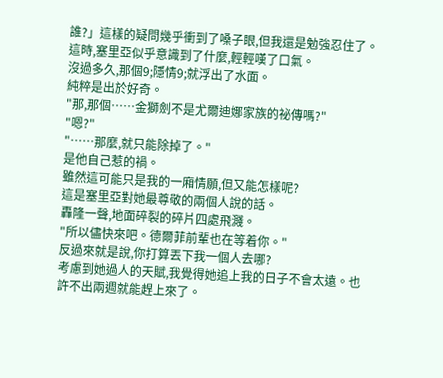誰?」這樣的疑問幾乎衝到了嗓子眼,但我還是勉強忍住了。
這時,塞里亞似乎意識到了什麼,輕輕嘆了口氣。
沒過多久,那個9;隱情9;就浮出了水面。
純粹是出於好奇。
"那,那個……金獅劍不是尤爾迪娜家族的祕傳嗎?"
"嗯?"
"……那麼,就只能除掉了。"
是他自己惹的禍。
雖然這可能只是我的一廂情願,但又能怎樣呢?
這是塞里亞對她最尊敬的兩個人說的話。
轟隆一聲,地面碎裂的碎片四處飛濺。
"所以儘快來吧。德爾菲前輩也在等着你。"
反過來就是說,你打算丟下我一個人去哪?
考慮到她過人的天賦,我覺得她追上我的日子不會太遠。也許不出兩週就能趕上來了。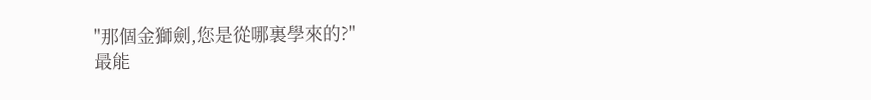"那個金獅劍,您是從哪裏學來的?"
最能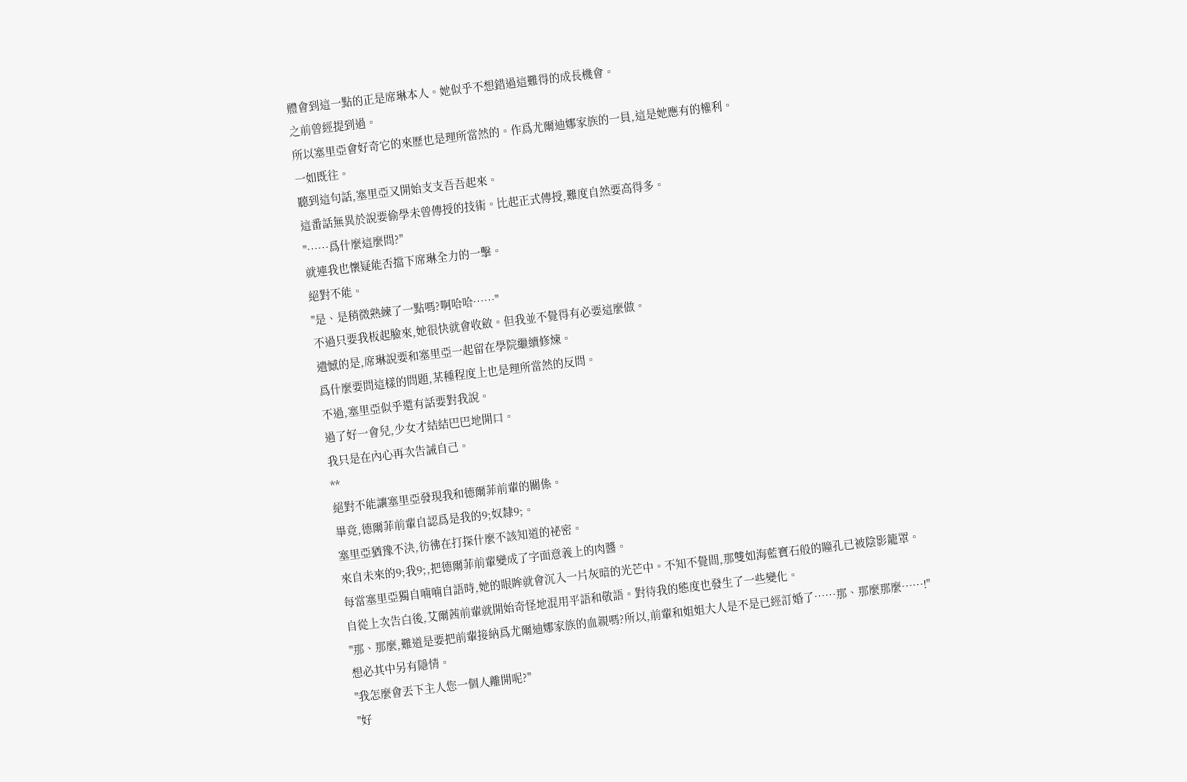體會到這一點的正是席琳本人。她似乎不想錯過這難得的成長機會。
之前曾經提到過。
所以塞里亞會好奇它的來歷也是理所當然的。作爲尤爾迪娜家族的一員,這是她應有的權利。
一如既往。
聽到這句話,塞里亞又開始支支吾吾起來。
這番話無異於說要偷學未曾傳授的技術。比起正式傳授,難度自然要高得多。
"……爲什麼這麼問?"
就連我也懷疑能否擋下席琳全力的一擊。
絕對不能。
"是、是稍微熟練了一點嗎?啊哈哈……"
不過只要我板起臉來,她很快就會收斂。但我並不覺得有必要這麼做。
遺憾的是,席琳說要和塞里亞一起留在學院繼續修煉。
爲什麼要問這樣的問題,某種程度上也是理所當然的反問。
不過,塞里亞似乎還有話要對我說。
過了好一會兒,少女才結結巴巴地開口。
我只是在內心再次告誡自己。
**
絕對不能讓塞里亞發現我和德爾菲前輩的關係。
畢竟,德爾菲前輩自認爲是我的9;奴隸9;。
塞里亞猶豫不決,彷彿在打探什麼不該知道的祕密。
來自未來的9;我9;,把德爾菲前輩變成了字面意義上的肉醬。
每當塞里亞獨自喃喃自語時,她的眼眸就會沉入一片灰暗的光芒中。不知不覺間,那雙如海藍寶石般的瞳孔已被陰影籠罩。
自從上次告白後,艾爾茜前輩就開始奇怪地混用平語和敬語。對待我的態度也發生了一些變化。
"那、那麼,難道是要把前輩接納爲尤爾迪娜家族的血親嗎?所以,前輩和姐姐大人是不是已經訂婚了……那、那麼那麼……!"
想必其中另有隱情。
"我怎麼會丟下主人您一個人離開呢?"
"好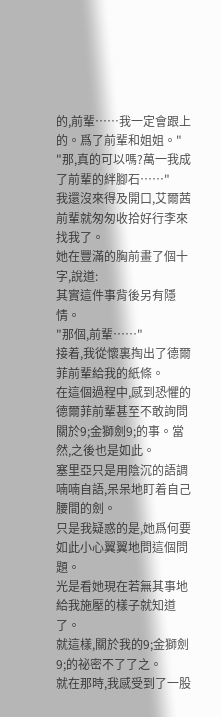的,前輩……我一定會跟上的。爲了前輩和姐姐。"
"那,真的可以嗎?萬一我成了前輩的絆腳石……"
我還沒來得及開口,艾爾茜前輩就匆匆收拾好行李來找我了。
她在豐滿的胸前畫了個十字,說道:
其實這件事背後另有隱情。
"那個,前輩……"
接着,我從懷裏掏出了德爾菲前輩給我的紙條。
在這個過程中,感到恐懼的德爾菲前輩甚至不敢詢問關於9;金獅劍9;的事。當然,之後也是如此。
塞里亞只是用陰沉的語調喃喃自語,呆呆地盯着自己腰間的劍。
只是我疑惑的是,她爲何要如此小心翼翼地問這個問題。
光是看她現在若無其事地給我施壓的樣子就知道了。
就這樣,關於我的9;金獅劍9;的祕密不了了之。
就在那時,我感受到了一股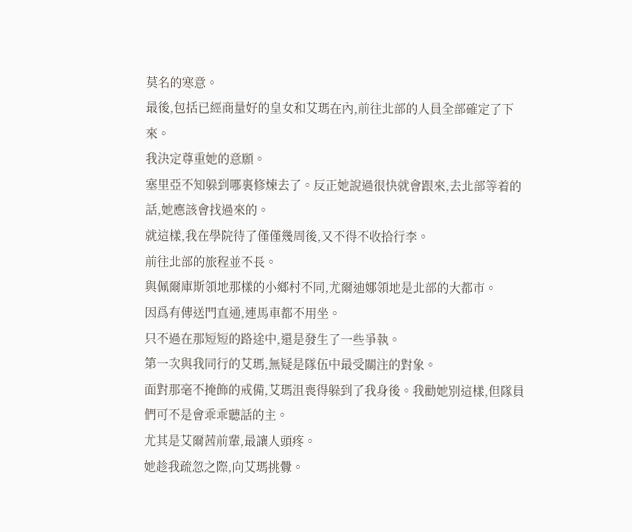莫名的寒意。
最後,包括已經商量好的皇女和艾瑪在內,前往北部的人員全部確定了下來。
我決定尊重她的意願。
塞里亞不知躲到哪裏修煉去了。反正她說過很快就會跟來,去北部等着的話,她應該會找過來的。
就這樣,我在學院待了僅僅幾周後,又不得不收拾行李。
前往北部的旅程並不長。
與佩爾庫斯領地那樣的小鄉村不同,尤爾迪娜領地是北部的大都市。
因爲有傳送門直通,連馬車都不用坐。
只不過在那短短的路途中,還是發生了一些爭執。
第一次與我同行的艾瑪,無疑是隊伍中最受關注的對象。
面對那毫不掩飾的戒備,艾瑪沮喪得躲到了我身後。我勸她別這樣,但隊員們可不是會乖乖聽話的主。
尤其是艾爾茜前輩,最讓人頭疼。
她趁我疏忽之際,向艾瑪挑釁。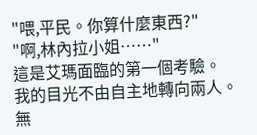"喂,平民。你算什麼東西?"
"啊,林內拉小姐……"
這是艾瑪面臨的第一個考驗。
我的目光不由自主地轉向兩人。
無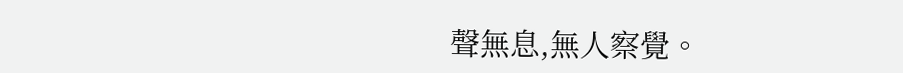聲無息,無人察覺。